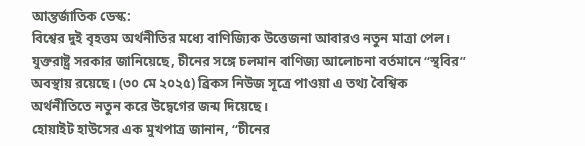আন্তর্জাতিক ডেস্ক:
বিশ্বের দুই বৃহত্তম অর্থনীতির মধ্যে বাণিজ্যিক উত্তেজনা আবারও নতুন মাত্রা পেল। যুক্তরাষ্ট্র সরকার জানিয়েছে, চীনের সঙ্গে চলমান বাণিজ্য আলোচনা বর্তমানে “স্থবির” অবস্থায় রয়েছে। (৩০ মে ২০২৫) ব্রিকস নিউজ সূত্রে পাওয়া এ তথ্য বৈশ্বিক অর্থনীতিতে নতুন করে উদ্বেগের জন্ম দিয়েছে।
হোয়াইট হাউসের এক মুখপাত্র জানান, “চীনের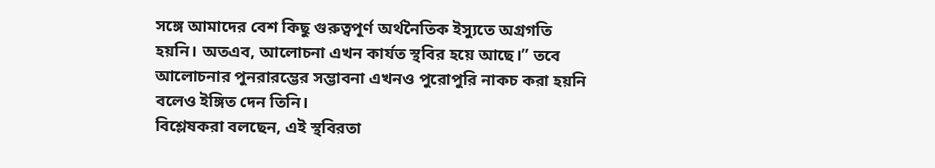সঙ্গে আমাদের বেশ কিছু গুরুত্বপূর্ণ অর্থনৈতিক ইস্যুতে অগ্রগতি হয়নি। অতএব, আলোচনা এখন কার্যত স্থবির হয়ে আছে।” তবে আলোচনার পুনরারম্ভের সম্ভাবনা এখনও পুরোপুরি নাকচ করা হয়নি বলেও ইঙ্গিত দেন তিনি।
বিশ্লেষকরা বলছেন, এই স্থবিরতা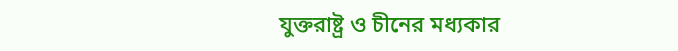যুক্তরাষ্ট্র ও চীনের মধ্যকার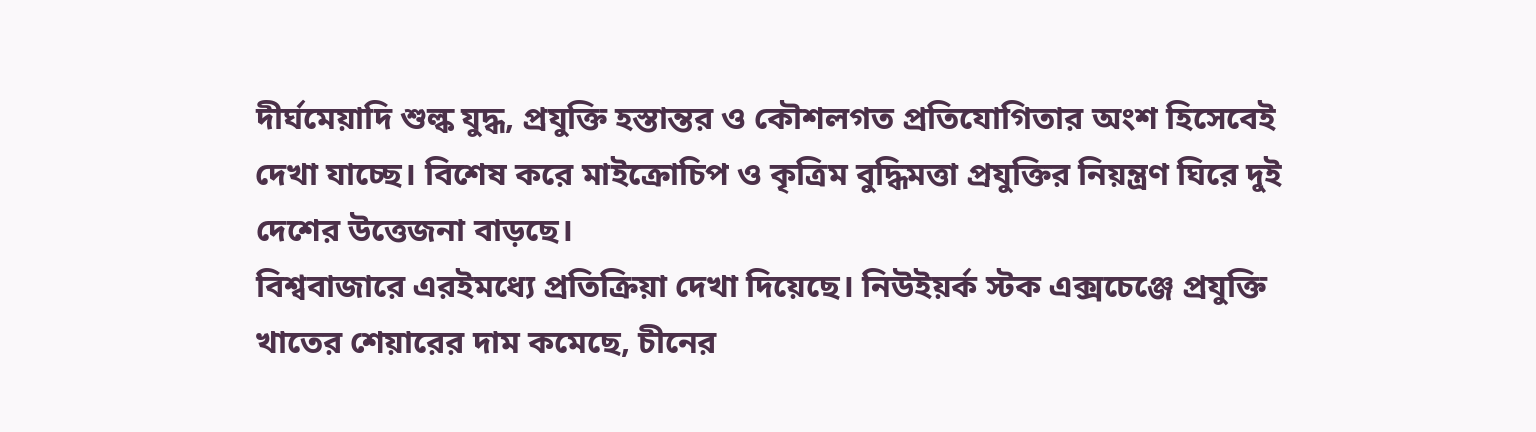দীর্ঘমেয়াদি শুল্ক যুদ্ধ, প্রযুক্তি হস্তান্তর ও কৌশলগত প্রতিযোগিতার অংশ হিসেবেই দেখা যাচ্ছে। বিশেষ করে মাইক্রোচিপ ও কৃত্রিম বুদ্ধিমত্তা প্রযুক্তির নিয়ন্ত্রণ ঘিরে দুই দেশের উত্তেজনা বাড়ছে।
বিশ্ববাজারে এরইমধ্যে প্রতিক্রিয়া দেখা দিয়েছে। নিউইয়র্ক স্টক এক্সচেঞ্জে প্রযুক্তি খাতের শেয়ারের দাম কমেছে, চীনের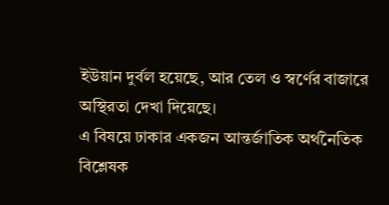ইউয়ান দুর্বল হয়েছে, আর তেল ও স্বর্ণের বাজারে অস্থিরতা দেখা দিয়েছে।
এ বিষয়ে ঢাকার একজন আন্তর্জাতিক অর্থনৈতিক বিশ্লেষক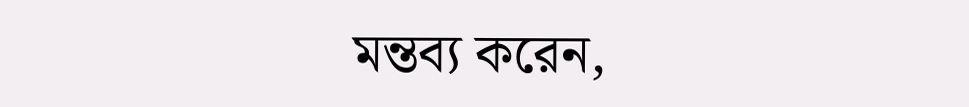মন্তব্য করেন,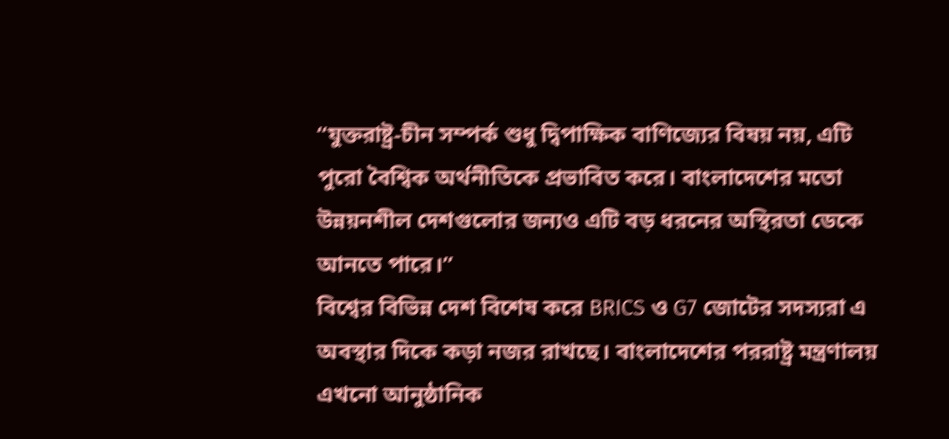“যুক্তরাষ্ট্র-চীন সম্পর্ক শুধু দ্বিপাক্ষিক বাণিজ্যের বিষয় নয়, এটি পুরো বৈশ্বিক অর্থনীতিকে প্রভাবিত করে। বাংলাদেশের মতো উন্নয়নশীল দেশগুলোর জন্যও এটি বড় ধরনের অস্থিরতা ডেকে আনতে পারে।”
বিশ্বের বিভিন্ন দেশ বিশেষ করে BRICS ও G7 জোটের সদস্যরা এ অবস্থার দিকে কড়া নজর রাখছে। বাংলাদেশের পররাষ্ট্র মন্ত্রণালয় এখনো আনুষ্ঠানিক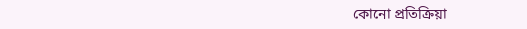কোনো প্রতিক্রিয়া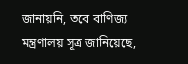জানায়নি, তবে বাণিজ্য মন্ত্রণালয় সূত্র জানিয়েছে,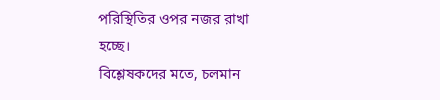পরিস্থিতির ওপর নজর রাখা হচ্ছে।
বিশ্লেষকদের মতে, চলমান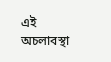এই অচলাবস্থা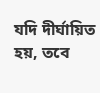যদি দীর্ঘায়িত হয়, তবে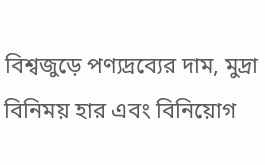বিশ্বজুড়ে পণ্যদ্রব্যের দাম, মুদ্রা বিনিময় হার এবং বিনিয়োগ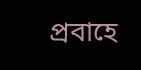প্রবাহে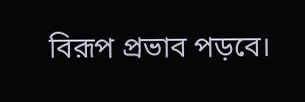বিরূপ প্রভাব পড়বে।